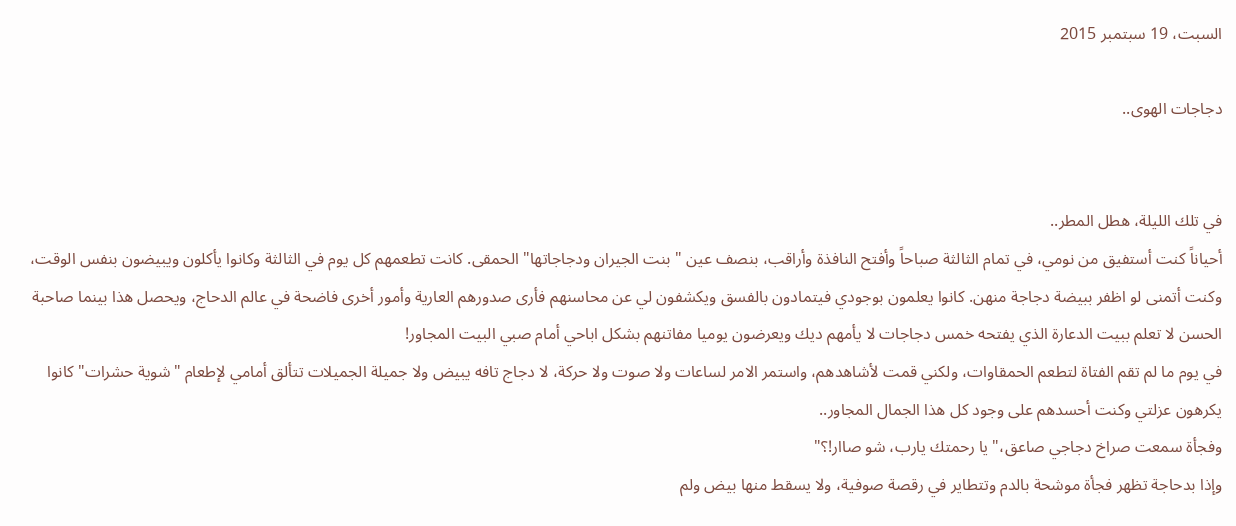السبت، 19 سبتمبر 2015

دجاجات الهوى..


في تلك الليلة، هطل المطر..
أحياناً كنت أستفيق من نومي، في تمام الثالثة صباحاً وأفتح النافذة وأراقب، بنصف عين " بنت الجيران ودجاجاتها" الحمقى. كانت تطعمهم كل يوم في الثالثة وكانوا يأكلون ويبيضون بنفس الوقت، وكنت أتمنى لو اظفر ببيضة دجاجة منهن. كانوا يعلمون بوجودي فيتمادون بالفسق ويكشفون لي عن محاسنهم فأرى صدورهم العارية وأمور أخرى فاضحة في عالم الدحاج، ويحصل هذا بينما صاحبة الحسن لا تعلم ببيت الدعارة الذي يفتحه خمس دجاجات لا يأمهم ديك ويعرضون يوميا مفاتنهم بشكل اباحي أمام صبي البيت المجاور!
في يوم ما لم تقم الفتاة لتطعم الحمقاوات، ولكني قمت لأشاهدهم، واستمر الامر لساعات ولا صوت ولا حركة، لا دجاج تافه يبيض ولا جميلة الجميلات تتألق أمامي لإطعام "شوية حشرات" كانوا يكرهون عزلتي وكنت أحسدهم على وجود كل هذا الجمال المجاور..
وفجأة سمعت صراخ دجاجي صاعق،" يا رحمتك يارب، شو صاار!؟"
وإذا بدحاجة تظهر فجأة موشحة بالدم وتتطاير في رقصة صوفية، ولا يسقط منها بيض ولم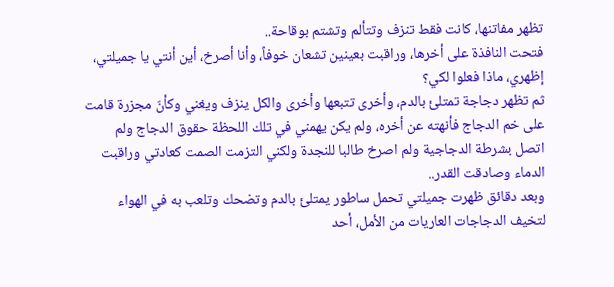تظهر مفاتنها، كانت فقط تنزف وتتألم وتشتم بوقاحة..
فتحت النافذة على أخرها، وراقبت بعينين تشعان خوفاً، وأنا أصرخ، أين أنتي يا جميلتي، إظهري، ماذا فعلوا لكي؟
ثم تظهر دجاجة تمتلئ بالدم، وأخرى تتبعها وأخرى والكل ينزف ويغني وكأنّ مجزرة قامت على خم الدجاج فأنهته عن أخره، ولم يكن يهمني في تلك اللحظة حقوق الدجاج ولم اتصل بشرطة الدجاجية ولم اصرخ طالبا للنجدة ولكني التزمت الصمت كعادتي وراقبت الدماء وصادقت القدر..
وبعد دقائق ظهرت جميلتي تحمل ساطور يمتلئ بالدم وتضحك وتلعب به في الهواء لتخيف الدجاجات العاريات من الأمل، أحد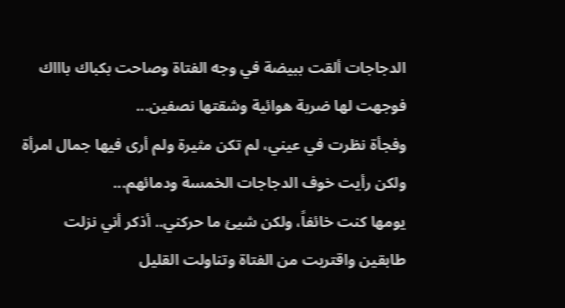الدجاجات ألقت ببيضة في وجه الفتاة وصاحت بكباك باااك فوجهت لها ضربة هوائية وشقتها نصفين...
وفجأة نظرت في عيني، لم تكن مثيرة ولم أرى فيها جمال امرأة ولكن رأيت خوف الدجاجات الخمسة ودمائهم...
يومها كنت خائفاً، ولكن شيئ ما حركني.. أذكر أني نزلت طابقين واقتربت من الفتاة وتناولت القليل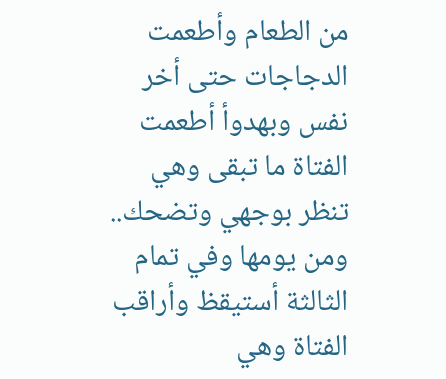من الطعام وأطعمت الدجاجات حتى أخر نفس وبهدوأ أطعمت الفتاة ما تبقى وهي تنظر بوجهي وتضحك..
ومن يومها وفي تمام الثالثة أستيقظ وأراقب الفتاة وهي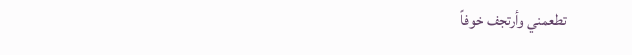تطعمني وأرتجف خوفاً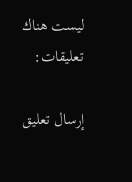ليست هناك تعليقات:

إرسال تعليق